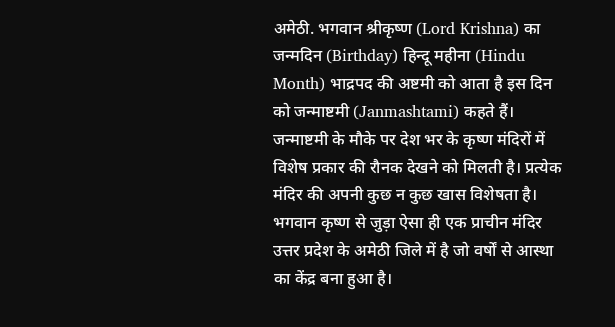अमेठी. भगवान श्रीकृष्ण (Lord Krishna) का जन्मदिन (Birthday) हिन्दू महीना (Hindu Month) भाद्रपद की अष्टमी को आता है इस दिन को जन्माष्टमी (Janmashtami) कहते हैं। जन्माष्टमी के मौके पर देश भर के कृष्ण मंदिरों में विशेष प्रकार की रौनक देखने को मिलती है। प्रत्येक मंदिर की अपनी कुछ न कुछ खास विशेषता है। भगवान कृष्ण से जुड़ा ऐसा ही एक प्राचीन मंदिर उत्तर प्रदेश के अमेठी जिले में है जो वर्षों से आस्था का केंद्र बना हुआ है।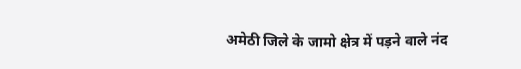अमेठी जिले के जामो क्षेत्र में पड़ने वाले नंद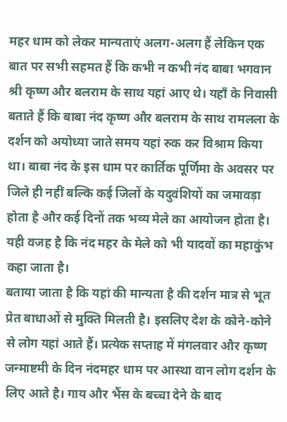महर धाम को लेकर मान्यताएं अलग-अलग हैं लेकिन एक बात पर सभी सहमत हैं कि कभी न कभी नंद बाबा भगवान श्री कृष्ण और बलराम के साथ यहां आए थे। यहाँ के निवासी बताते हैं कि बाबा नंद कृष्ण और बलराम के साथ रामलला के दर्शन को अयोध्या जाते समय यहां रुक कर विश्राम किया था। बाबा नंद के इस धाम पर कार्तिक पूर्णिमा के अवसर पर जिले ही नहीं बल्कि कई जिलों के यदुवंशियों का जमावड़ा होता है और कई दिनों तक भव्य मेले का आयोजन होता है। यही वजह है कि नंद महर के मेले को भी यादवों का महाकुंभ कहा जाता है।
बताया जाता है कि यहां की मान्यता है की दर्शन मात्र से भूत प्रेत बाधाओं से मुक्ति मिलती है। इसलिए देश के कोने-कोने से लोग यहां आते हैं। प्रत्येक सप्ताह में मंगलवार और कृष्ण जन्माष्टमी के दिन नंदमहर धाम पर आस्था वान लोग दर्शन के लिए आते है। गाय और भैंस के बच्चा देने के बाद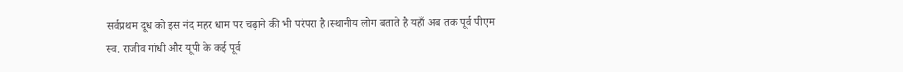सर्वप्रथम दूध को इस नंद महर धाम पर चढ़ाने की भी परंपरा है।स्थानीय लोग बताते है यहाँ अब तक पूर्व पीएम स्व. राजीव गांधी और यूपी के कई पूर्व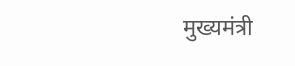मुख्यमंत्री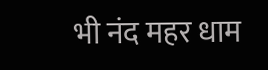भी नंद महर धाम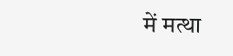में मत्था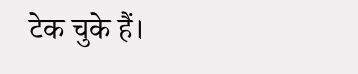टेक चुके हैं।